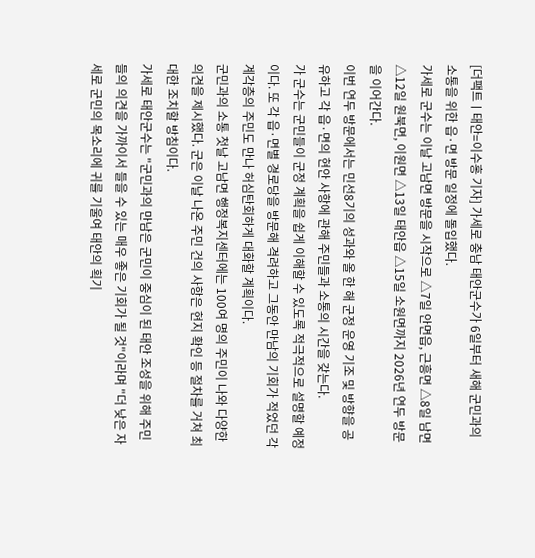[더팩트ㅣ태안=이수홍 기자] 가세로 충남 태안군수가 6일부터 새해 군민과의 소통을 위한 읍·면 방문 일정에 돌입했다.
가세로 군수는 이날 고남면 방문을 시작으로 △7일 안면읍, 근흥면 △8일 남면 △12일 원북면, 이원면 △13일 태안읍 △15일 소원면까지 2026년 연두 방문을 이어간다.
이번 연두 방문에서는 민선8기의 성과와 올 한 해 군정 운영 기조 및 방향을 공유하고 각 읍·면의 현안 사항에 관해 주민들과 소통의 시간을 갖는다.
가 군수는 군민들이 군정 계획을 쉽게 이해할 수 있도록 적극적으로 설명할 예정이다. 또 각 읍·면별 경로당을 방문해 격려하고 그동안 만남의 기회가 적었던 각계각층의 주민도 만나 허심탄회하게 대화할 계획이다.
군민과의 소통 첫날 고남면 행정복지센터에는 100여 명의 주민이 나와 다양한 의견을 제시했다. 군은 이날 나온 주민 건의 사항은 현지 확인 등 절차를 거쳐 최대한 조치할 방침이다.
가세로 태안군수는 "군민과의 만남은 군민이 중심이 된 태안 조성을 위해 주민들의 의견을 가까이서 들을 수 있는 매우 좋은 기회가 될 것"이라며 "더 낮은 자세로 군민의 목소리에 귀를 기울여 태안의 획기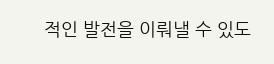적인 발전을 이뤄낼 수 있도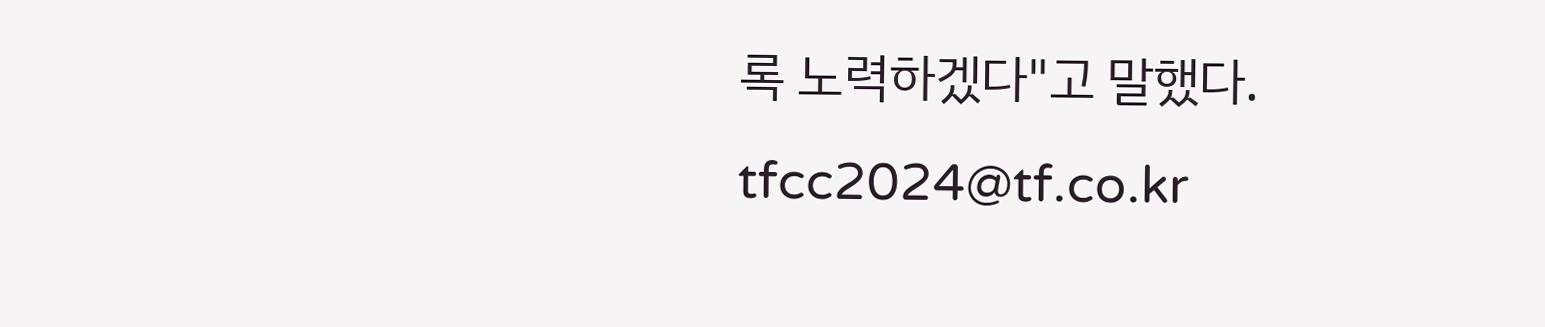록 노력하겠다"고 말했다.
tfcc2024@tf.co.kr